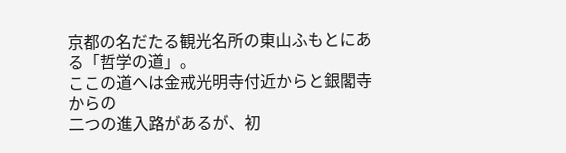京都の名だたる観光名所の東山ふもとにある「哲学の道」。
ここの道へは金戒光明寺付近からと銀閣寺からの
二つの進入路があるが、初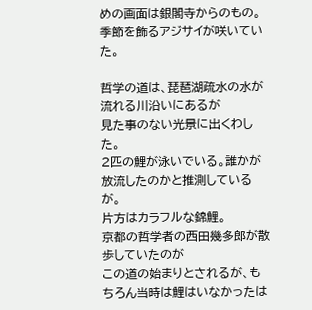めの画面は銀閣寺からのもの。
季節を飾るアジサイが咲いていた。

哲学の道は、琵琶湖疏水の水が流れる川沿いにあるが
見た事のない光景に出くわした。
2匹の鯉が泳いでいる。誰かが放流したのかと推測しているが。
片方はカラフルな錦鯉。
京都の哲学者の西田幾多郎が散歩していたのが
この道の始まりとされるが、もちろん当時は鯉はいなかったは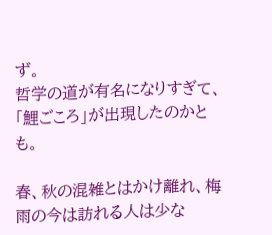ず。
哲学の道が有名になりすぎて、「鯉ごころ」が出現したのかとも。

春、秋の混雑とはかけ離れ、梅雨の今は訪れる人は少な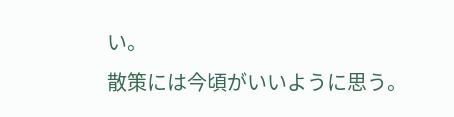い。
散策には今頃がいいように思う。